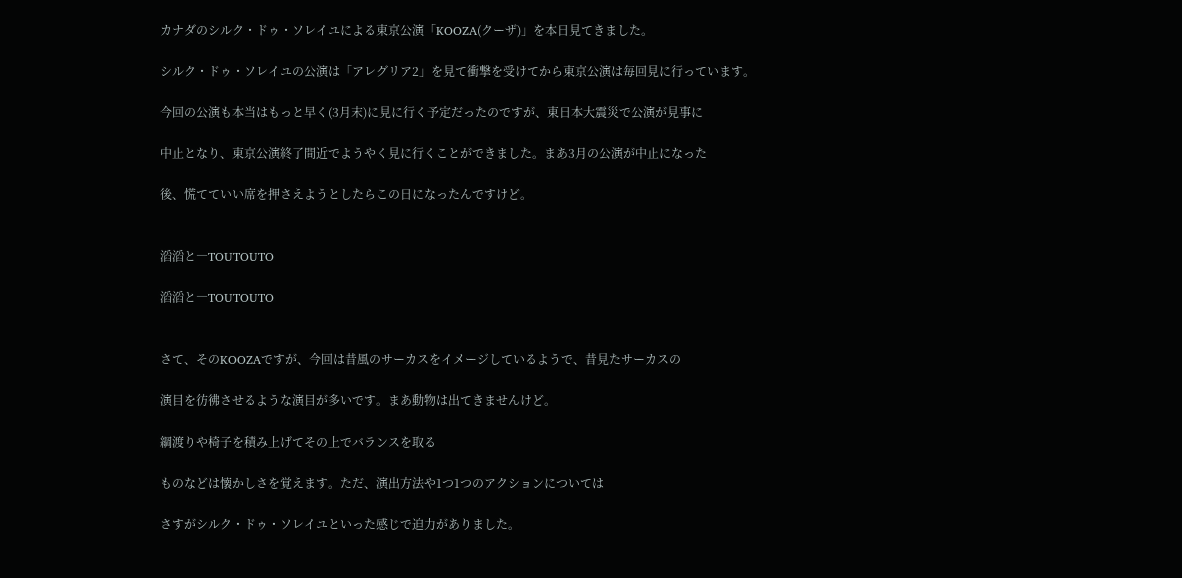カナダのシルク・ドゥ・ソレイユによる東京公演「KOOZA(クーザ)」を本日見てきました。

シルク・ドゥ・ソレイユの公演は「アレグリア2」を見て衝撃を受けてから東京公演は毎回見に行っています。

今回の公演も本当はもっと早く(3月末)に見に行く予定だったのですが、東日本大震災で公演が見事に

中止となり、東京公演終了間近でようやく見に行くことができました。まあ3月の公演が中止になった

後、慌てていい席を押さえようとしたらこの日になったんですけど。


滔滔と―TOUTOUTO

滔滔と―TOUTOUTO


さて、そのKOOZAですが、今回は昔風のサーカスをイメージしているようで、昔見たサーカスの

演目を彷彿させるような演目が多いです。まあ動物は出てきませんけど。

綱渡りや椅子を積み上げてその上でバランスを取る

ものなどは懐かしさを覚えます。ただ、演出方法や1つ1つのアクションについては

さすがシルク・ドゥ・ソレイユといった感じで迫力がありました。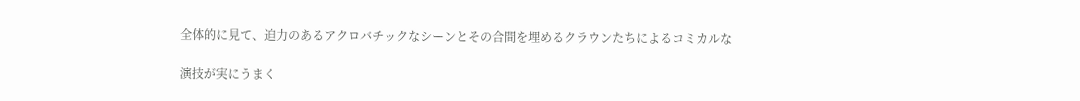全体的に見て、迫力のあるアクロバチックなシーンとその合間を埋めるクラウンたちによるコミカルな

演技が実にうまく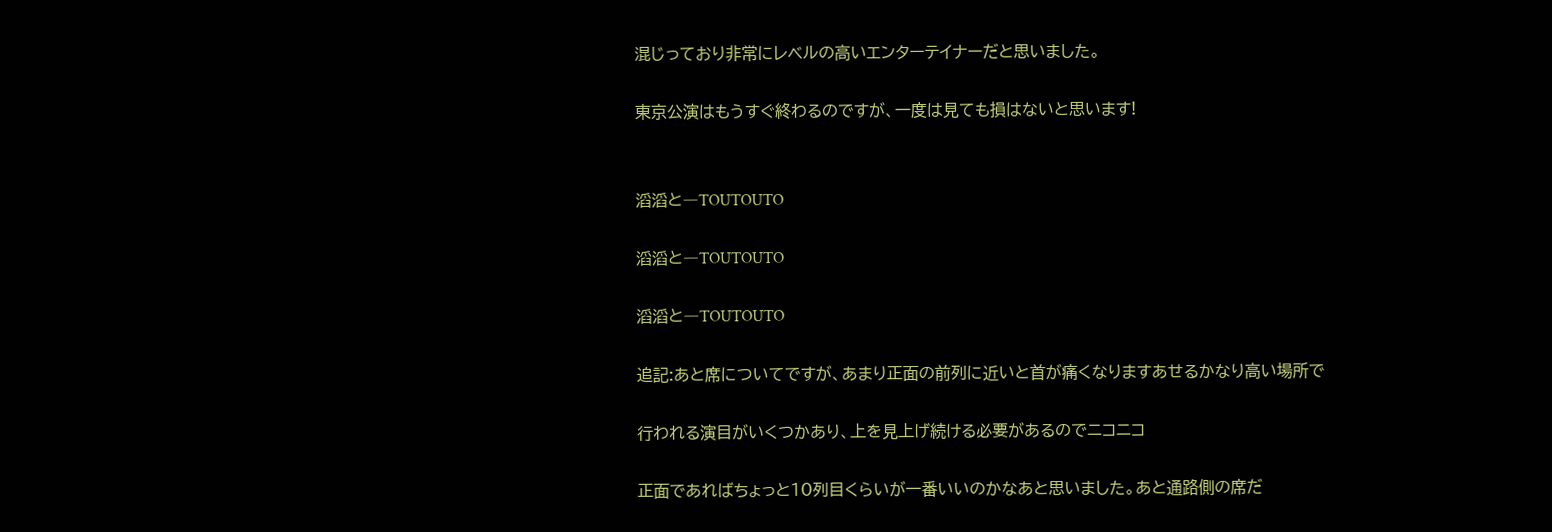混じっており非常にレベルの高いエンターテイナーだと思いました。

東京公演はもうすぐ終わるのですが、一度は見ても損はないと思います!


滔滔と―TOUTOUTO

滔滔と―TOUTOUTO

滔滔と―TOUTOUTO

追記:あと席についてですが、あまり正面の前列に近いと首が痛くなりますあせるかなり高い場所で

行われる演目がいくつかあり、上を見上げ続ける必要があるのでニコニコ

正面であればちょっと10列目くらいが一番いいのかなあと思いました。あと通路側の席だ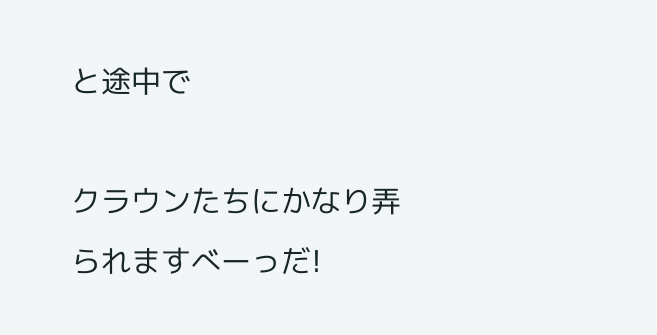と途中で

クラウンたちにかなり弄られますべーっだ!